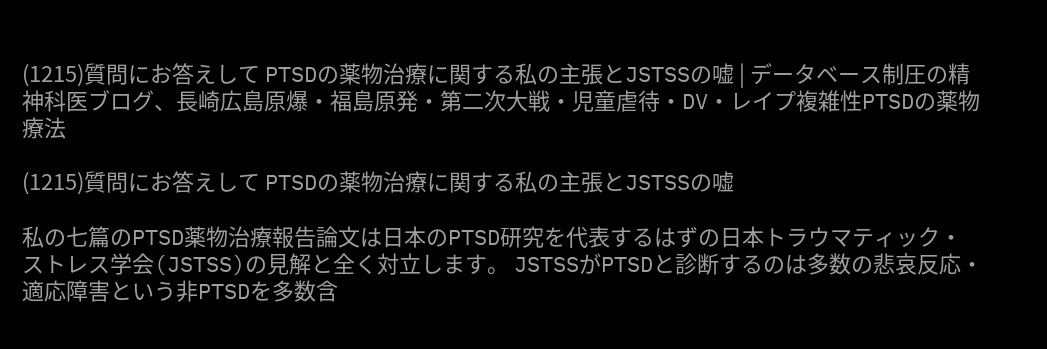(1215)質問にお答えして PTSDの薬物治療に関する私の主張とJSTSSの嘘 | データベース制圧の精神科医ブログ、長崎広島原爆・福島原発・第二次大戦・児童虐待・DV・レイプ複雑性PTSDの薬物療法

(1215)質問にお答えして PTSDの薬物治療に関する私の主張とJSTSSの嘘

私の七篇のPTSD薬物治療報告論文は日本のPTSD研究を代表するはずの日本トラウマティック・ストレス学会(JSTSS)の見解と全く対立します。 JSTSSがPTSDと診断するのは多数の悲哀反応・適応障害という非PTSDを多数含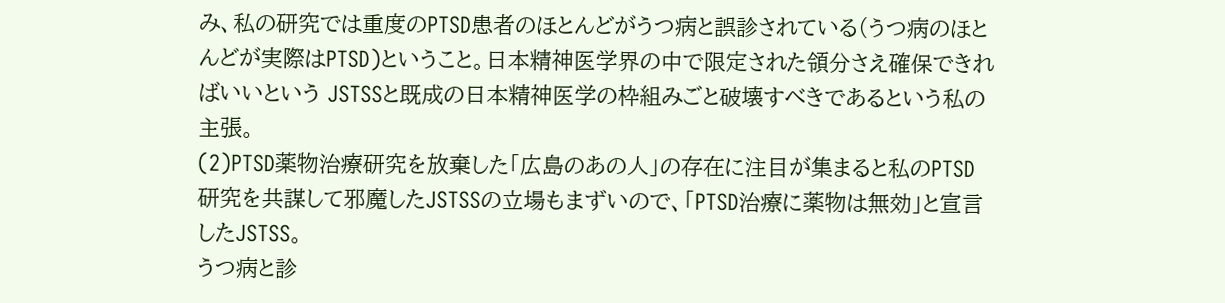み、私の研究では重度のPTSD患者のほとんどがうつ病と誤診されている(うつ病のほとんどが実際はPTSD)ということ。日本精神医学界の中で限定された領分さえ確保できればいいという JSTSSと既成の日本精神医学の枠組みごと破壊すべきであるという私の主張。
(2)PTSD薬物治療研究を放棄した「広島のあの人」の存在に注目が集まると私のPTSD研究を共謀して邪魔したJSTSSの立場もまずいので、「PTSD治療に薬物は無効」と宣言したJSTSS。
うつ病と診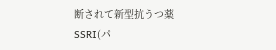断されて新型抗うつ薬SSRI(パ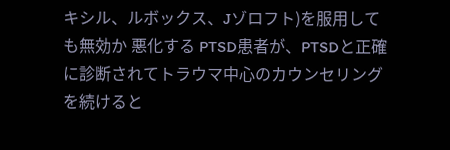キシル、ルボックス、Jゾロフト)を服用しても無効か 悪化する PTSD患者が、PTSDと正確に診断されてトラウマ中心のカウンセリングを続けると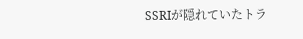SSRIが隠れていたトラ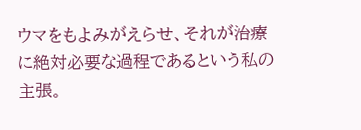ウマをもよみがえらせ、それが治療に絶対必要な過程であるという私の主張。